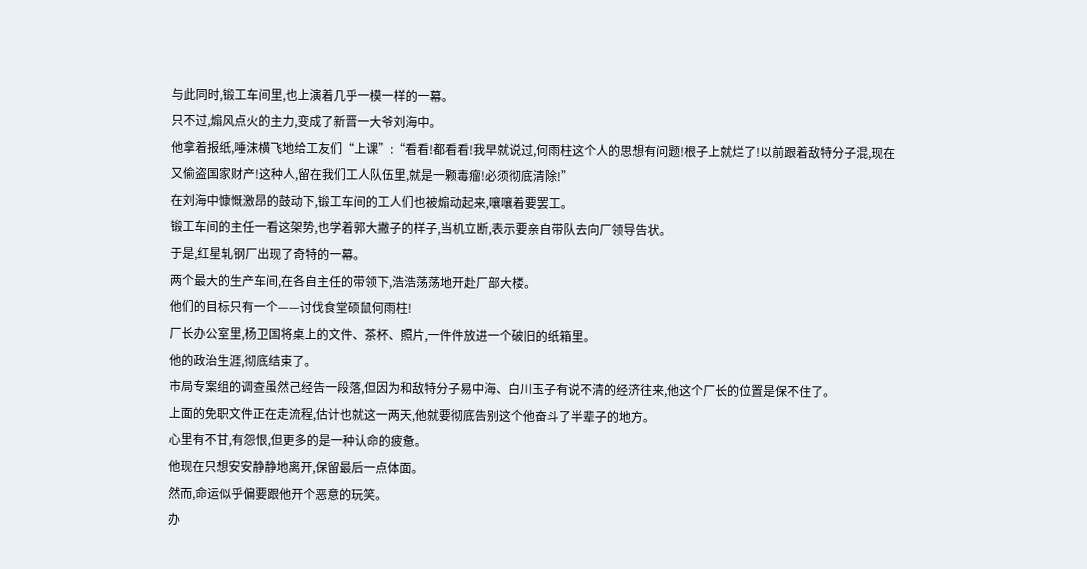与此同时,锻工车间里,也上演着几乎一模一样的一幕。
只不过,煽风点火的主力,变成了新晋一大爷刘海中。
他拿着报纸,唾沫横飞地给工友们“上课”:“看看!都看看!我早就说过,何雨柱这个人的思想有问题!根子上就烂了!以前跟着敌特分子混,现在又偷盗国家财产!这种人,留在我们工人队伍里,就是一颗毒瘤!必须彻底清除!”
在刘海中慷慨激昂的鼓动下,锻工车间的工人们也被煽动起来,嚷嚷着要罢工。
锻工车间的主任一看这架势,也学着郭大撇子的样子,当机立断,表示要亲自带队去向厂领导告状。
于是,红星轧钢厂出现了奇特的一幕。
两个最大的生产车间,在各自主任的带领下,浩浩荡荡地开赴厂部大楼。
他们的目标只有一个——讨伐食堂硕鼠何雨柱!
厂长办公室里,杨卫国将桌上的文件、茶杯、照片,一件件放进一个破旧的纸箱里。
他的政治生涯,彻底结束了。
市局专案组的调查虽然己经告一段落,但因为和敌特分子易中海、白川玉子有说不清的经济往来,他这个厂长的位置是保不住了。
上面的免职文件正在走流程,估计也就这一两天,他就要彻底告别这个他奋斗了半辈子的地方。
心里有不甘,有怨恨,但更多的是一种认命的疲惫。
他现在只想安安静静地离开,保留最后一点体面。
然而,命运似乎偏要跟他开个恶意的玩笑。
办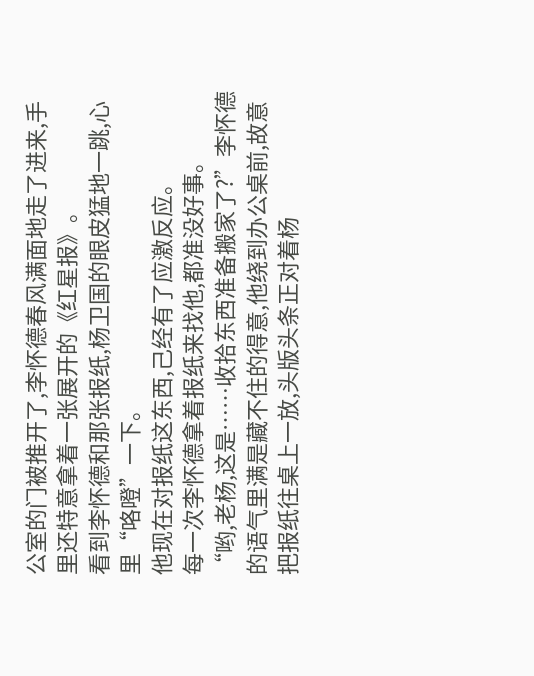公室的门被推开了,李怀德春风满面地走了进来,手里还特意拿着一张展开的《红星报》。
看到李怀德和那张报纸,杨卫国的眼皮猛地一跳,心里“咯噔”一下。
他现在对报纸这东西,己经有了应激反应。
每一次李怀德拿着报纸来找他,都准没好事。
“哟,老杨,这是……收拾东西准备搬家了?”李怀德的语气里满是藏不住的得意,他绕到办公桌前,故意把报纸往桌上一放,头版头条正对着杨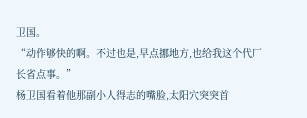卫国。
“动作够快的啊。不过也是,早点挪地方,也给我这个代厂长省点事。”
杨卫国看着他那副小人得志的嘴脸,太阳穴突突首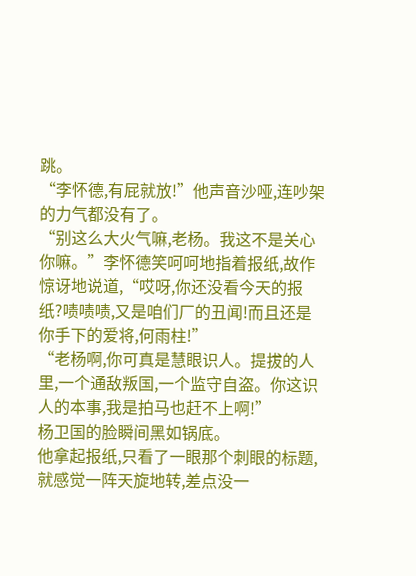跳。
“李怀德,有屁就放!”他声音沙哑,连吵架的力气都没有了。
“别这么大火气嘛,老杨。我这不是关心你嘛。”李怀德笑呵呵地指着报纸,故作惊讶地说道,“哎呀,你还没看今天的报纸?啧啧啧,又是咱们厂的丑闻!而且还是你手下的爱将,何雨柱!”
“老杨啊,你可真是慧眼识人。提拔的人里,一个通敌叛国,一个监守自盗。你这识人的本事,我是拍马也赶不上啊!”
杨卫国的脸瞬间黑如锅底。
他拿起报纸,只看了一眼那个刺眼的标题,就感觉一阵天旋地转,差点没一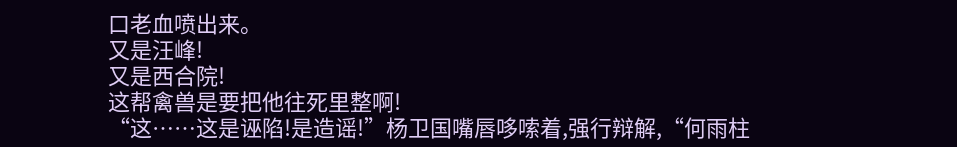口老血喷出来。
又是汪峰!
又是西合院!
这帮禽兽是要把他往死里整啊!
“这……这是诬陷!是造谣!”杨卫国嘴唇哆嗦着,强行辩解,“何雨柱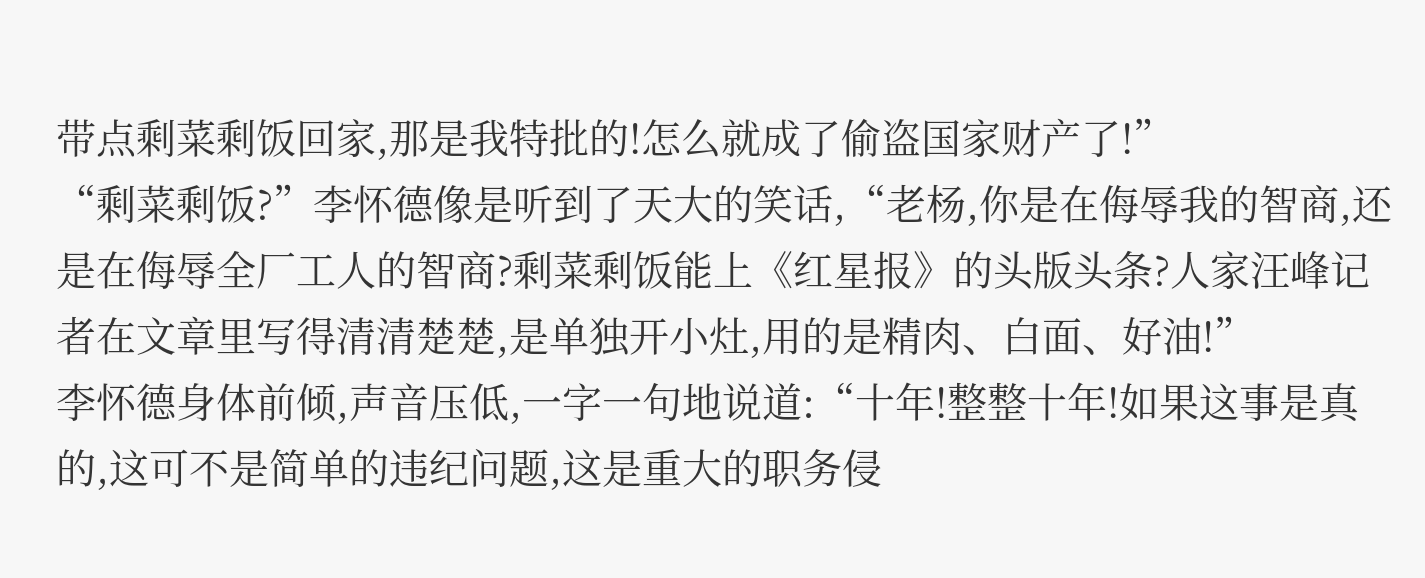带点剩菜剩饭回家,那是我特批的!怎么就成了偷盗国家财产了!”
“剩菜剩饭?”李怀德像是听到了天大的笑话,“老杨,你是在侮辱我的智商,还是在侮辱全厂工人的智商?剩菜剩饭能上《红星报》的头版头条?人家汪峰记者在文章里写得清清楚楚,是单独开小灶,用的是精肉、白面、好油!”
李怀德身体前倾,声音压低,一字一句地说道:“十年!整整十年!如果这事是真的,这可不是简单的违纪问题,这是重大的职务侵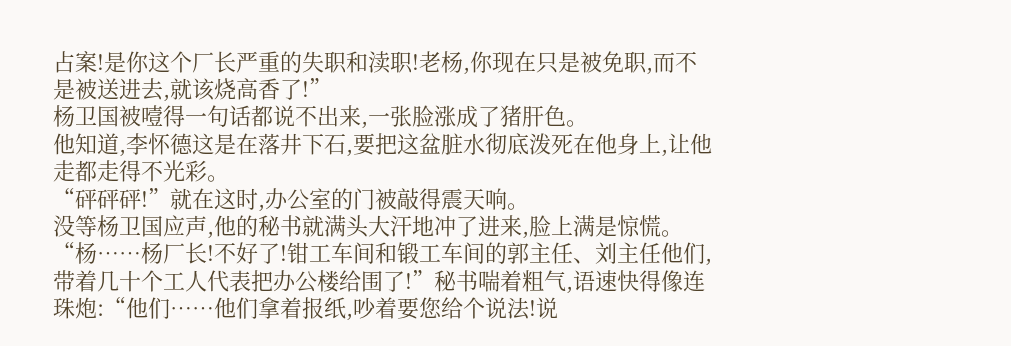占案!是你这个厂长严重的失职和渎职!老杨,你现在只是被免职,而不是被送进去,就该烧高香了!”
杨卫国被噎得一句话都说不出来,一张脸涨成了猪肝色。
他知道,李怀德这是在落井下石,要把这盆脏水彻底泼死在他身上,让他走都走得不光彩。
“砰砰砰!”就在这时,办公室的门被敲得震天响。
没等杨卫国应声,他的秘书就满头大汗地冲了进来,脸上满是惊慌。
“杨……杨厂长!不好了!钳工车间和锻工车间的郭主任、刘主任他们,带着几十个工人代表把办公楼给围了!”秘书喘着粗气,语速快得像连珠炮:“他们……他们拿着报纸,吵着要您给个说法!说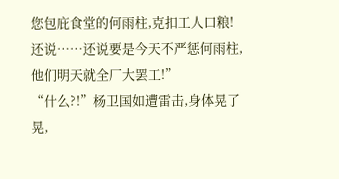您包庇食堂的何雨柱,克扣工人口粮!还说……还说要是今天不严惩何雨柱,他们明天就全厂大罢工!”
“什么?!”杨卫国如遭雷击,身体晃了晃,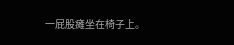一屁股瘫坐在椅子上。